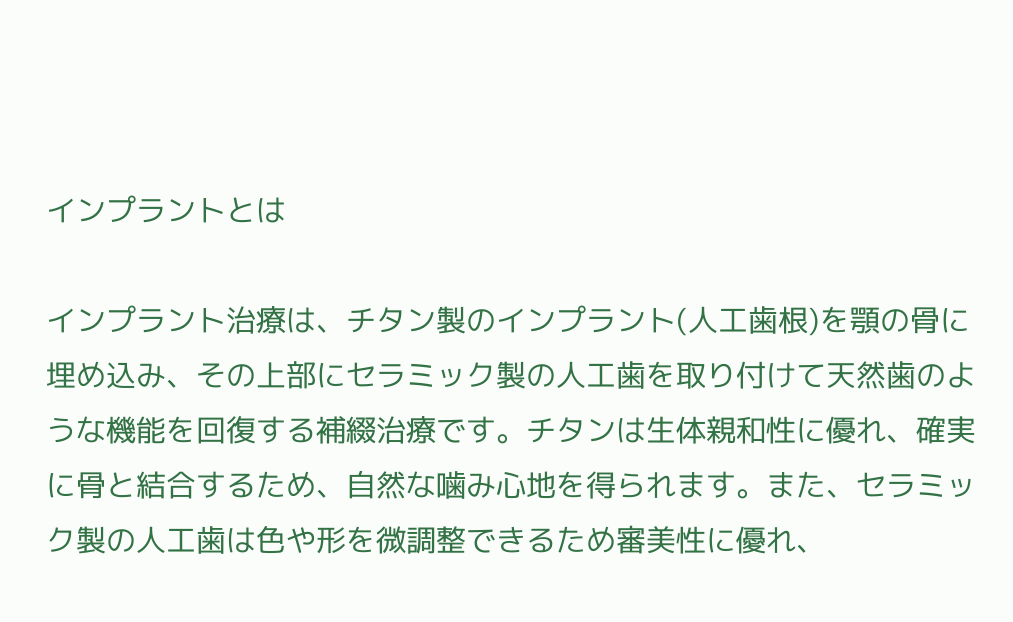インプラントとは

インプラント治療は、チタン製のインプラント(人工歯根)を顎の骨に埋め込み、その上部にセラミック製の人工歯を取り付けて天然歯のような機能を回復する補綴治療です。チタンは生体親和性に優れ、確実に骨と結合するため、自然な噛み心地を得られます。また、セラミック製の人工歯は色や形を微調整できるため審美性に優れ、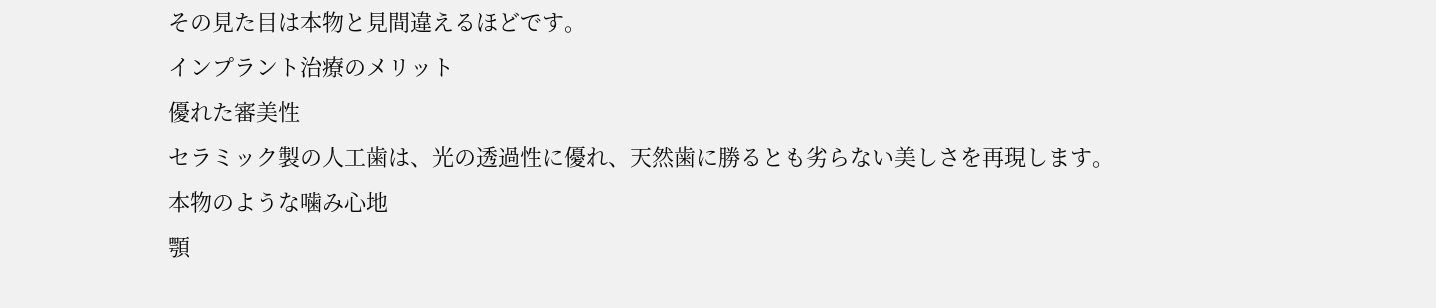その見た目は本物と見間違えるほどです。
インプラント治療のメリット
優れた審美性
セラミック製の人工歯は、光の透過性に優れ、天然歯に勝るとも劣らない美しさを再現します。
本物のような噛み心地
顎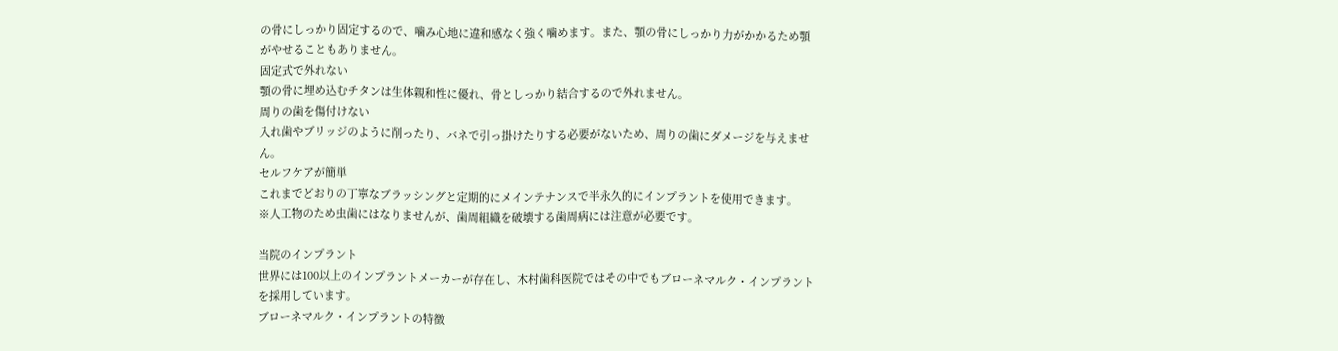の骨にしっかり固定するので、噛み心地に違和感なく強く噛めます。また、顎の骨にしっかり力がかかるため顎がやせることもありません。
固定式で外れない
顎の骨に埋め込むチタンは生体親和性に優れ、骨としっかり結合するので外れません。
周りの歯を傷付けない
入れ歯やブリッジのように削ったり、バネで引っ掛けたりする必要がないため、周りの歯にダメージを与えません。
セルフケアが簡単
これまでどおりの丁寧なブラッシングと定期的にメインテナンスで半永久的にインプラントを使用できます。
※人工物のため虫歯にはなりませんが、歯周組織を破壊する歯周病には注意が必要です。

当院のインプラント
世界には100以上のインプラントメーカーが存在し、木村歯科医院ではその中でもブローネマルク・インプラントを採用しています。
ブローネマルク・インプラントの特徴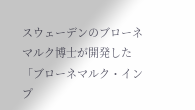スウェーデンのブローネマルク博士が開発した「ブローネマルク・インプ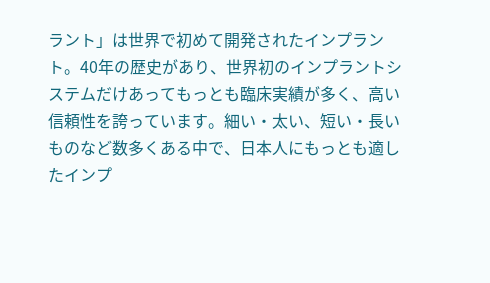ラント」は世界で初めて開発されたインプラント。40年の歴史があり、世界初のインプラントシステムだけあってもっとも臨床実績が多く、高い信頼性を誇っています。細い・太い、短い・長いものなど数多くある中で、日本人にもっとも適したインプ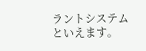ラントシステムといえます。